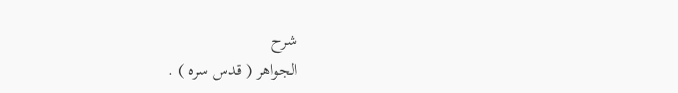شرح
الجواهر ( قدس سره ) .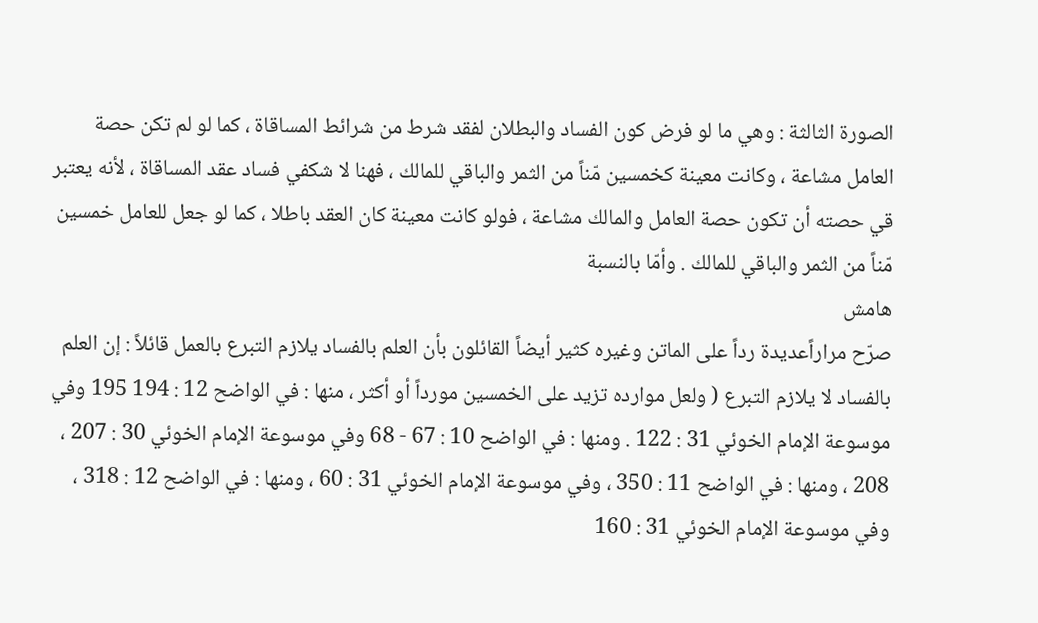الصورة الثالثة : وهي ما لو فرض كون الفساد والبطلان لفقد شرط من شرائط المساقاة ، كما لو لم تكن حصة العامل مشاعة ، وكانت معينة كخمسين مّناً من الثمر والباقي للمالك ، فهنا لا شكفي فساد عقد المساقاة ، لأنه يعتبر قي حصته أن تكون حصة العامل والمالك مشاعة ، فولو كانت معينة كان العقد باطلا ، كما لو جعل للعامل خمسين مّناً من الثمر والباقي للمالك . وأمّا بالنسبة
هامش
صرّح مراراًعديدة رداً على الماتن وغيره كثير أيضاً القائلون بأن العلم بالفساد يلازم التبرع بالعمل قائلاً : إن العلم بالفساد لا يلازم التبرع ( ولعل موارده تزيد على الخمسين مورداً أو أكثر ، منها : في الواضح 12 : 194 195 وفي موسوعة الإمام الخوئي 31 : 122 . ومنها : في الواضح 10 : 67 - 68 وفي موسوعة الإمام الخوئي 30 : 207 ، 208 ، ومنها : في الواضح 11 : 350 ، وفي موسوعة الإمام الخوئي 31 : 60 ، ومنها : في الواضح 12 : 318 ، وفي موسوعة الإمام الخوئي 31 : 160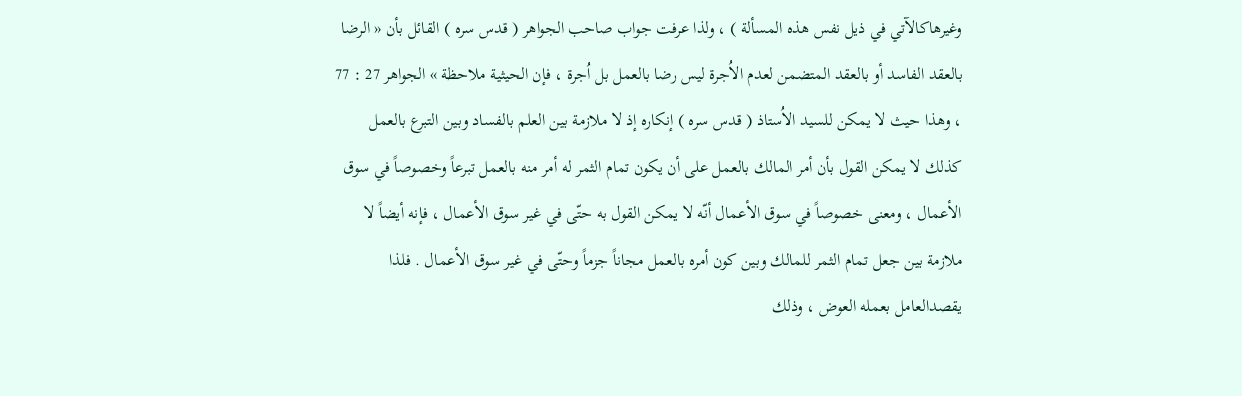وغيرهاكالآتي في ذيل نفس هذه المسألة ) ، ولذا عرفت جواب صاحب الجواهر ( قدس سره ) القائل بأن « الرضا بالعقد الفاسد أو بالعقد المتضمن لعدم الاُجرة ليس رضا بالعمل بل اُجرة ، فإن الحيثية ملاحظة » الجواهر 27 : 77 ، وهذا حيث لا يمكن للسيد الاُستاذ ( قدس سره ) إنكاره إذ لا ملازمة بين العلم بالفساد وبين التبرع بالعمل كذلك لا يمكن القول بأن أمر المالك بالعمل على أن يكون تمام الثمر له أمر منه بالعمل تبرعاً وخصوصاً في سوق الأعمال ، ومعنى خصوصاً في سوق الأعمال أنّه لا يمكن القول به حتّى في غير سوق الأعمال ، فإنه أيضاً لا ملازمة بين جعل تمام الثمر للمالك وبين كون أمره بالعمل مجاناً جزماً وحتّى في غير سوق الأعمال . فلذا يقصدالعامل بعمله العوض ، وذلك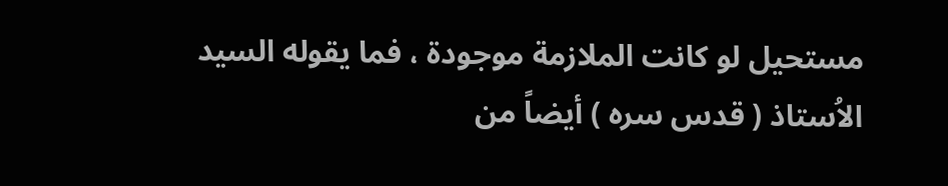مستحيل لو كانت الملازمة موجودة ، فما يقوله السيد الاُستاذ ( قدس سره ) أيضاً من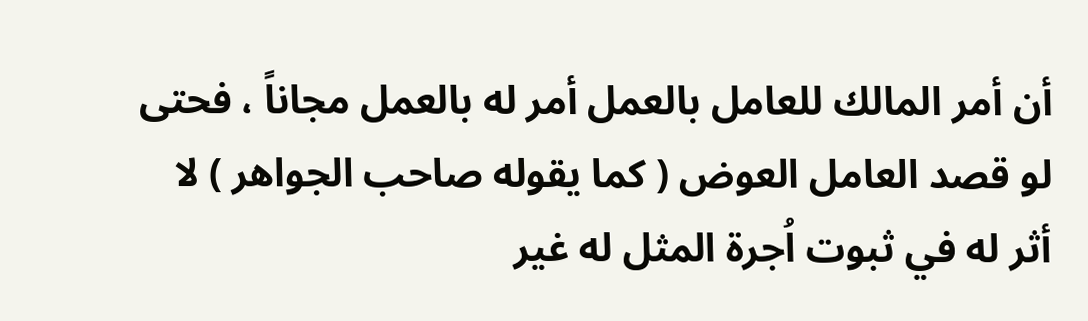أن أمر المالك للعامل بالعمل أمر له بالعمل مجاناً ، فحتى لو قصد العامل العوض ( كما يقوله صاحب الجواهر ) لا أثر له في ثبوت اُجرة المثل له غير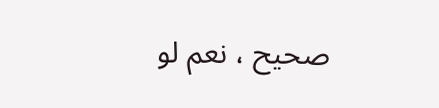صحيح ، نعم لو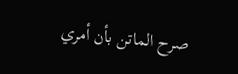صرح الماتن بأن أمري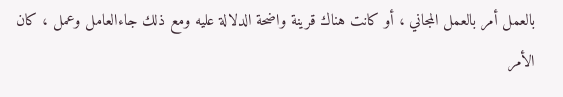بالعمل أمر بالعمل المجاني ، أو كانت هناك قرينة واضحة الدلالة عليه ومع ذلك جاءالعامل وعمل ، كان الأمر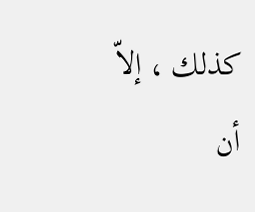كذلك ، إلاّ أن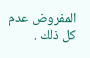المفروض عدم كل ذلك .